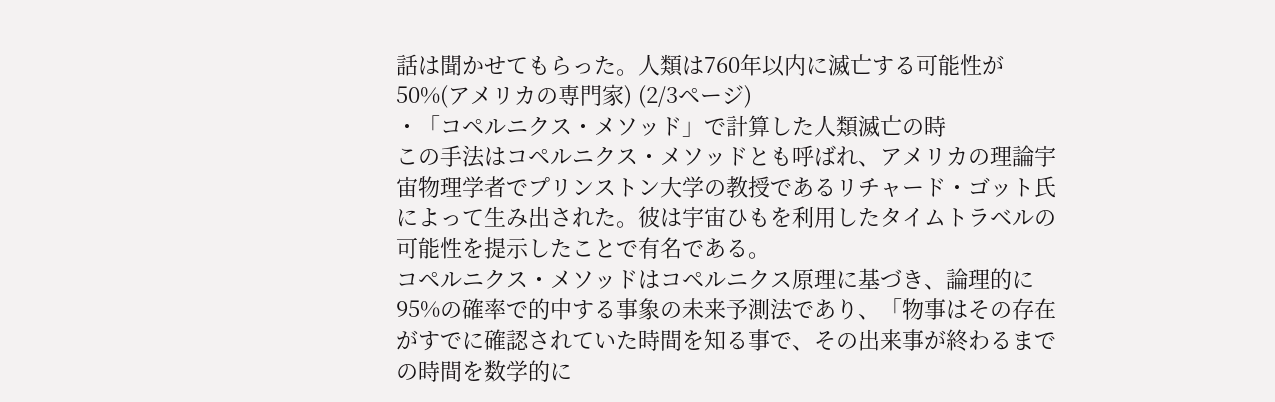話は聞かせてもらった。人類は760年以内に滅亡する可能性が50%(アメリカの専門家) (2/3ページ)
・「コペルニクス・メソッド」で計算した人類滅亡の時
この手法はコペルニクス・メソッドとも呼ばれ、アメリカの理論宇宙物理学者でプリンストン大学の教授であるリチャード・ゴット氏によって生み出された。彼は宇宙ひもを利用したタイムトラベルの可能性を提示したことで有名である。
コペルニクス・メソッドはコペルニクス原理に基づき、論理的に95%の確率で的中する事象の未来予測法であり、「物事はその存在がすでに確認されていた時間を知る事で、その出来事が終わるまでの時間を数学的に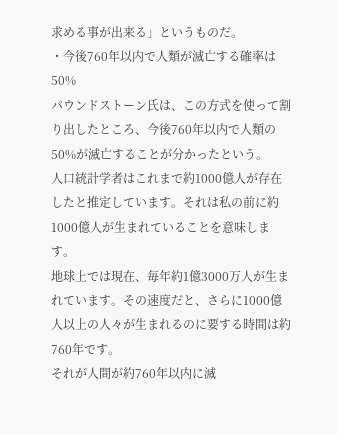求める事が出来る」というものだ。
・今後760年以内で人類が滅亡する確率は50%
パウンドストーン氏は、この方式を使って割り出したところ、今後760年以内で人類の50%が滅亡することが分かったという。
人口統計学者はこれまで約1000億人が存在したと推定しています。それは私の前に約1000億人が生まれていることを意味します。
地球上では現在、毎年約1億3000万人が生まれています。その速度だと、さらに1000億人以上の人々が生まれるのに要する時間は約760年です。
それが人間が約760年以内に滅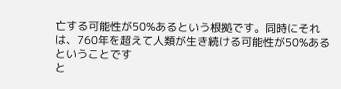亡する可能性が50%あるという根拠です。同時にそれは、760年を超えて人類が生き続ける可能性が50%あるということです
と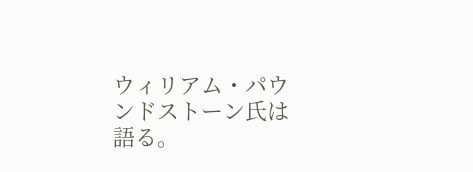ウィリアム・パウンドストーン氏は語る。